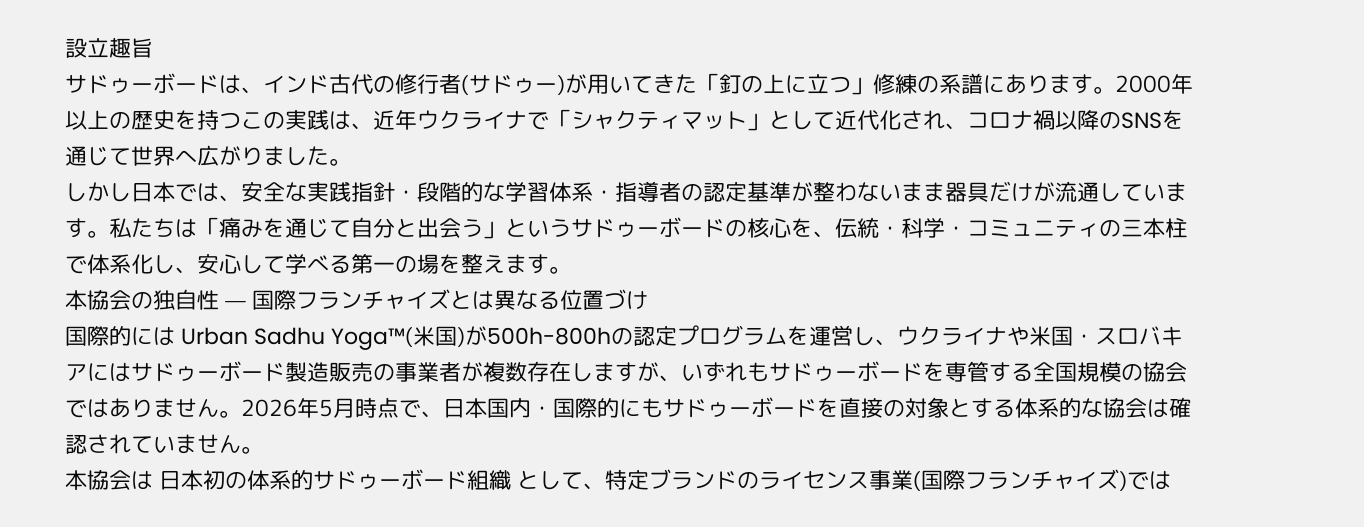設立趣旨
サドゥーボードは、インド古代の修行者(サドゥー)が用いてきた「釘の上に立つ」修練の系譜にあります。2000年以上の歴史を持つこの実践は、近年ウクライナで「シャクティマット」として近代化され、コロナ禍以降のSNSを通じて世界へ広がりました。
しかし日本では、安全な実践指針・段階的な学習体系・指導者の認定基準が整わないまま器具だけが流通しています。私たちは「痛みを通じて自分と出会う」というサドゥーボードの核心を、伝統・科学・コミュニティの三本柱で体系化し、安心して学べる第一の場を整えます。
本協会の独自性 — 国際フランチャイズとは異なる位置づけ
国際的には Urban Sadhu Yoga™(米国)が500h-800hの認定プログラムを運営し、ウクライナや米国・スロバキアにはサドゥーボード製造販売の事業者が複数存在しますが、いずれもサドゥーボードを専管する全国規模の協会ではありません。2026年5月時点で、日本国内・国際的にもサドゥーボードを直接の対象とする体系的な協会は確認されていません。
本協会は 日本初の体系的サドゥーボード組織 として、特定ブランドのライセンス事業(国際フランチャイズ)では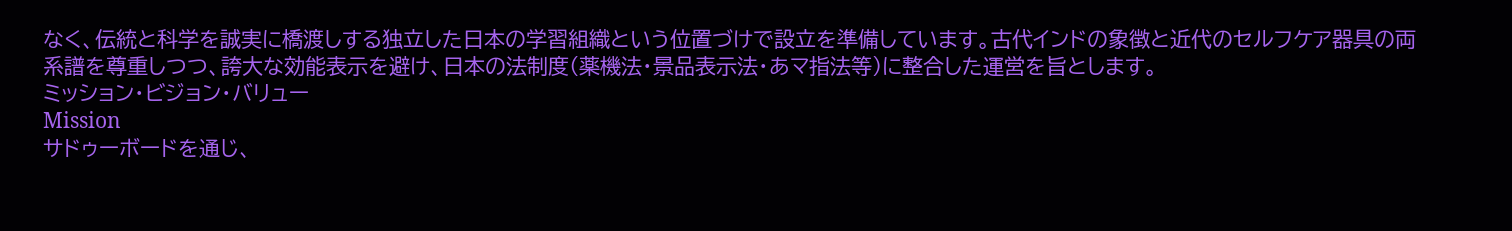なく、伝統と科学を誠実に橋渡しする独立した日本の学習組織という位置づけで設立を準備しています。古代インドの象徴と近代のセルフケア器具の両系譜を尊重しつつ、誇大な効能表示を避け、日本の法制度(薬機法・景品表示法・あマ指法等)に整合した運営を旨とします。
ミッション・ビジョン・バリュー
Mission
サドゥーボードを通じ、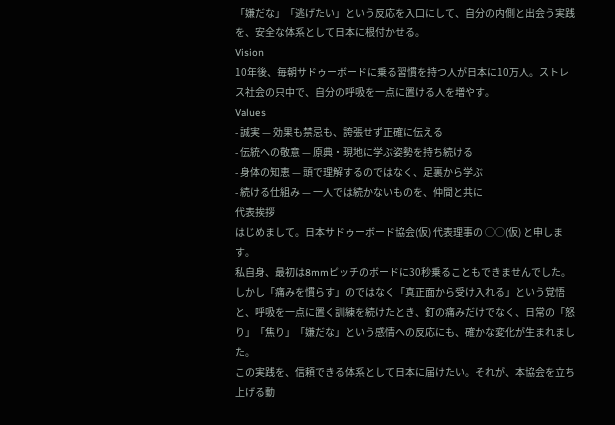「嫌だな」「逃げたい」という反応を入口にして、自分の内側と出会う実践を、安全な体系として日本に根付かせる。
Vision
10年後、毎朝サドゥーボードに乗る習慣を持つ人が日本に10万人。ストレス社会の只中で、自分の呼吸を一点に置ける人を増やす。
Values
- 誠実 — 効果も禁忌も、誇張せず正確に伝える
- 伝統への敬意 — 原典・現地に学ぶ姿勢を持ち続ける
- 身体の知恵 — 頭で理解するのではなく、足裏から学ぶ
- 続ける仕組み — 一人では続かないものを、仲間と共に
代表挨拶
はじめまして。日本サドゥーボード協会(仮) 代表理事の ◯◯(仮) と申します。
私自身、最初は8mmピッチのボードに30秒乗ることもできませんでした。しかし「痛みを慣らす」のではなく「真正面から受け入れる」という覚悟と、呼吸を一点に置く訓練を続けたとき、釘の痛みだけでなく、日常の「怒り」「焦り」「嫌だな」という感情への反応にも、確かな変化が生まれました。
この実践を、信頼できる体系として日本に届けたい。それが、本協会を立ち上げる動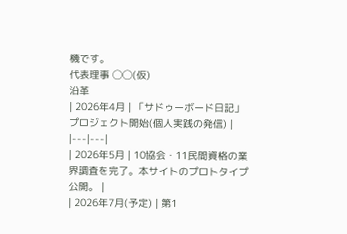機です。
代表理事 ◯◯(仮)
沿革
| 2026年4月 | 「サドゥーボード日記」プロジェクト開始(個人実践の発信) |
|---|---|
| 2026年5月 | 10協会・11民間資格の業界調査を完了。本サイトのプロトタイプ公開。 |
| 2026年7月(予定) | 第1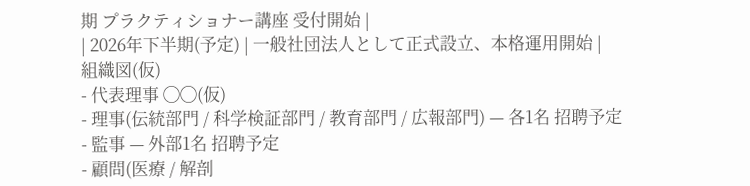期 プラクティショナー講座 受付開始 |
| 2026年下半期(予定) | 一般社団法人として正式設立、本格運用開始 |
組織図(仮)
- 代表理事 ◯◯(仮)
- 理事(伝統部門 / 科学検証部門 / 教育部門 / 広報部門) — 各1名 招聘予定
- 監事 — 外部1名 招聘予定
- 顧問(医療 / 解剖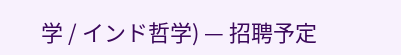学 / インド哲学) — 招聘予定